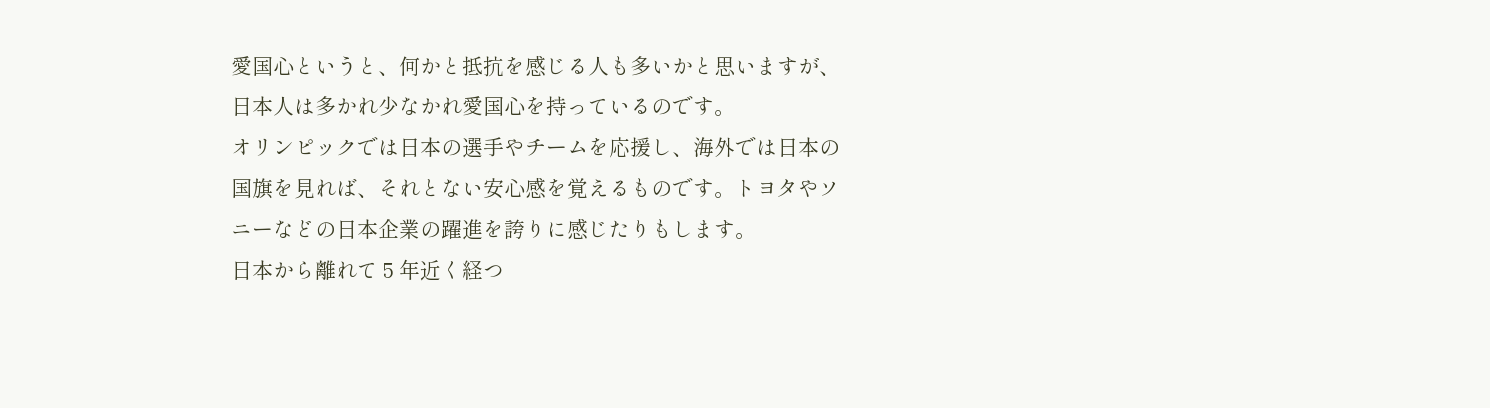愛国心というと、何かと抵抗を感じる人も多いかと思いますが、日本人は多かれ少なかれ愛国心を持っているのです。
オリンピックでは日本の選手やチームを応援し、海外では日本の国旗を見れば、それとない安心感を覚えるものです。トヨタやソニーなどの日本企業の躍進を誇りに感じたりもします。
日本から離れて 5 年近く経つ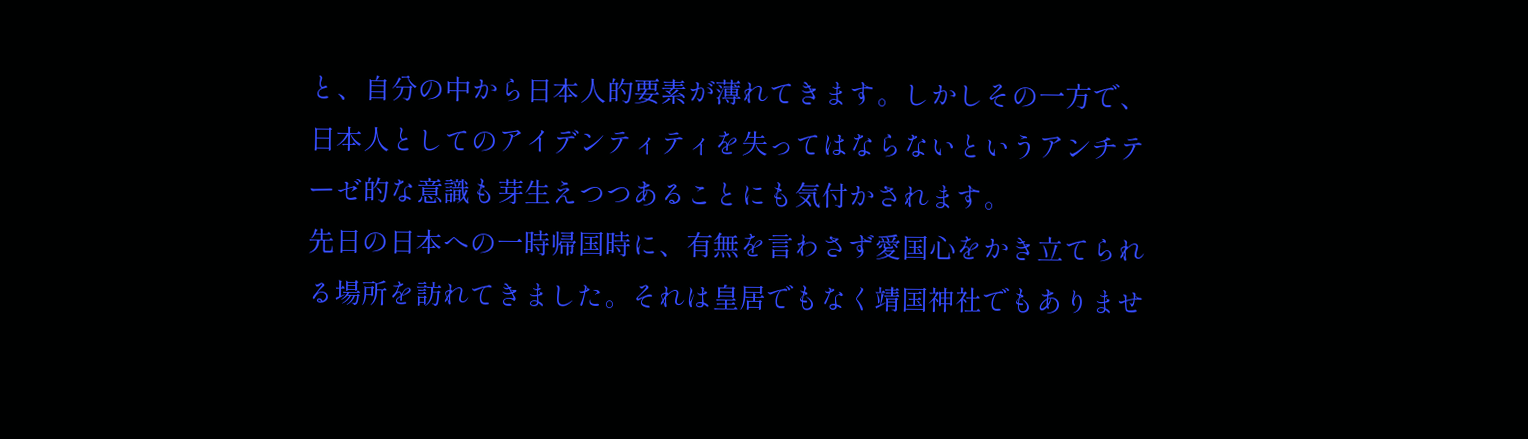と、自分の中から日本人的要素が薄れてきます。しかしその一方で、日本人としてのアイデンティティを失ってはならないというアンチテーゼ的な意識も芽生えつつあることにも気付かされます。
先日の日本への一時帰国時に、有無を言わさず愛国心をかき立てられる場所を訪れてきました。それは皇居でもなく靖国神社でもありませ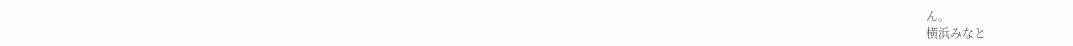ん。
横浜みなと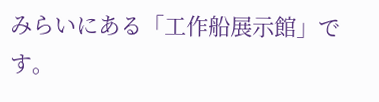みらいにある「工作船展示館」です。